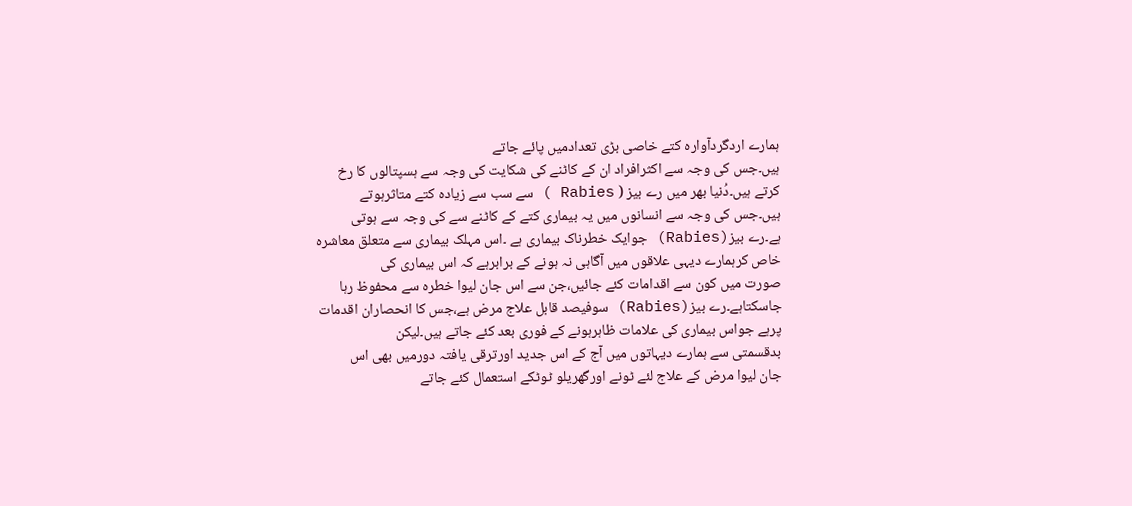ہمارے اردگردآوارہ کتے خاصی بڑی تعدادمیں پائے جاتے
ہیں۔جس کی وجہ سے اکثرافراد ان کے کاٹنے کی شکایت کی وجہ سے ہسپتالوں کا رخ
کرتے ہیں۔دُنیا بھر میں رے بیز ( Rabies ) سے سب سے زیادہ کتے متاثرہوتے
ہیں۔جس کی وجہ سے انسانوں میں یہ بیماری کتے کے کاٹنے سے کی وجہ سے ہوتی
ہے۔رے بیز(Rabies) جوایک خطرناک بیماری ہے ۔اس مہلک بیماری سے متعلق معاشرہ
خاص کرہمارے دیہی علاقوں میں آگاہی نہ ہونے کے برابرہے کہ اس بیماری کی
صورت میں کون سے اقدامات کئے جائیں،جن سے اس جان لیوا خطرہ سے محفوظ رہا
جاسکتاہے۔رے بیز(Rabies) سوفیصد قابل علاج مرض ہے،جس کا انحصاران اقدمات
پرہے جواس بیماری کی علامات ظاہرہونے کے فوری بعد کئے جاتے ہیں۔لیکن
بدقسمتی سے ہمارے دیہاتوں میں آج کے اس جدید اورترقی یافتہ دورمیں بھی اس
جان لیوا مرض کے علاج لئے ٹونے اورگھریلو ٹوٹکے استعمال کئے جاتے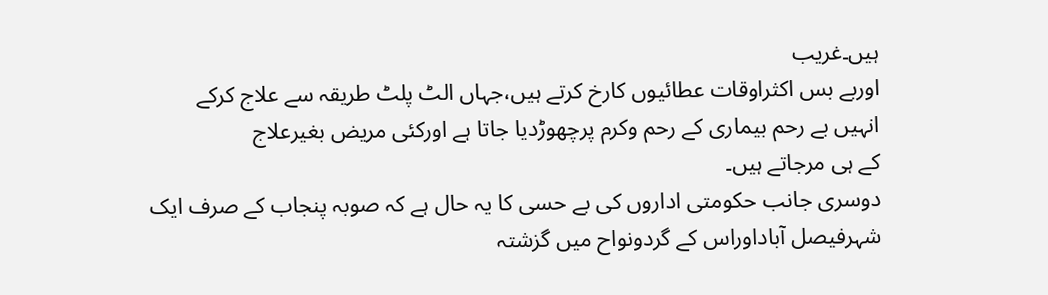ہیں۔غریب
اوربے بس اکثراوقات عطائیوں کارخ کرتے ہیں،جہاں الٹ پلٹ طریقہ سے علاج کرکے
انہیں بے رحم بیماری کے رحم وکرم پرچھوڑدیا جاتا ہے اورکئی مریض بغیرعلاج
کے ہی مرجاتے ہیں۔
دوسری جانب حکومتی اداروں کی بے حسی کا یہ حال ہے کہ صوبہ پنجاب کے صرف ایک
شہرفیصل آباداوراس کے گردونواح میں گزشتہ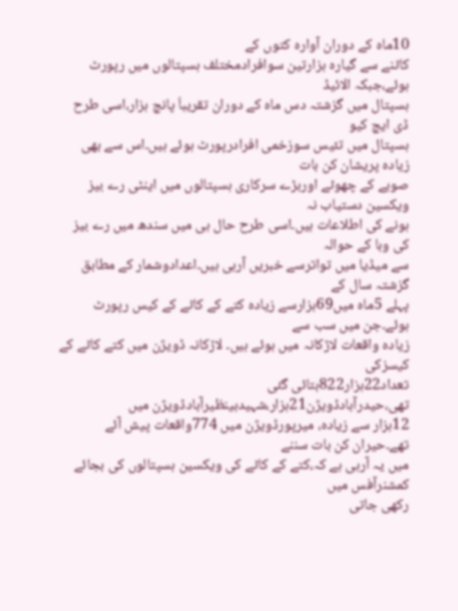10ماہ کے دوران آوارہ کتوں کے
کاٹنے سے گیارہ ہزارتین سوافرادمختلف ہسپتالوں میں رپورٹ ہوئے،جبکہ الائیڈ
ہسپتال میں گزشتہ دس ماہ کے دوران تقریباَ پانچ ہزار،اسی طرح ڈی ایچ کیو
ہسپتال میں تئیس سوزخمی افرادرپورٹ ہوئے ہیں۔اس سے بھی زیادہ پریشان کن بات
صوبے کے چھوٹے اوربڑے سرکاری ہسپتالوں میں اینٹی رے بیز ویکسین دستیاب نہ
ہونے کی اطلاعات ہیں۔اسی طرح حال ہی میں سندھ میں رے بیز کی وبا کے حوالہ
سے میڈیا میں تواترسے خبریں آرہی ہیں۔اعدادوشمار کے مطابق گزشتہ سال کے
پہلے 5ماہ میں69ہزارسے زیادہ کتے کے کاٹے کے کیس رپورٹ ہوئے۔جن میں سب سے
زیادہ واقعات لاڑکانہ میں ہوئے ہیں۔ لاڑکانہ ڈویژن میں کتے کاٹے کے کیسزکی
تعداد22ہزار822بتائی گئی تھی،حیدرآبادڈویژن21ہزار،شہیدبینظیرآبادڈویژن میں
12ہزار سے زیادہ، میرپورڈویژن میں 774واقعات پیش آئے تھے۔حیران کن بات سننے
میں یہ آرہی ہے کہ،کتے کے کاٹے کی ویکسین ہسپتالوں کی بجائے کمشنرآفس میں
رکھی جاتی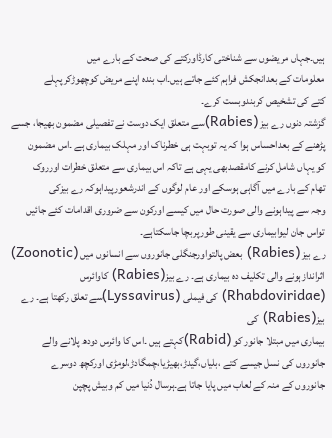ہیں۔جہاں مریضوں سے شناختی کارڈاورکتے کی صحت کے بارے میں
معلومات کے بعدانجکش فراہم کئے جاتے ہیں۔اب بندہ اپنے مریض کوچھوڑکرپہلے
کتے کی تشخیص کربندوبست کرے۔
گزشتہ دنوں رے بیز (Rabies)سے متعلق ایک دوست نے تفصیلی مضمون بھیجا، جسے
پڑھنے کے بعداحساس ہوا کہ یہ توبہت ہی خطرناک اور مہلک بیماری ہے ۔اس مضمون
کو یہاں شامل کرنے کامقصدبھی یہی ہے تاکہ اس بیماری سے متعلق خطرات اورروک
تھام کے بارے میں آگاہی ہوسکے اور عام لوگوں کے اندرشعورپیداہوکہ رے بیزکی
وجہ سے پیداہونے والی صورت حال میں کیسے اورکون سے ضروری اقدامات کئے جائیں
تواس جان لیوابیماری سے یقینی طورپربچا جاسکتاہے۔
رے بیز (Rabies) بعض پالتواورجنگلی جانوروں سے انسانوں میں (Zoonotic)
اثراندازہونے والی تکلیف دہ بیماری ہے۔ رے بیز(Rabies) کاوائرس
(Rhabdoviridae) کی فیملی (Lyssavirus)سے تعلق رکھتا ہے۔ رے بیز(Rabies) کی
بیماری میں مبتلا جانور کو (Rabid)کہتے ہیں ۔اس کا وائرس دودھ پلانے والے
جانوروں کی نسل جیسے کتے ،بلیاں،گیدڑ،بھیڑیا،چمگادڑ،لومڑی اورکچھ دوسرے
جانوروں کے منہ کے لعاب میں پایا جاتا ہے۔ہرسال دُنیا میں کم وبیش پچپن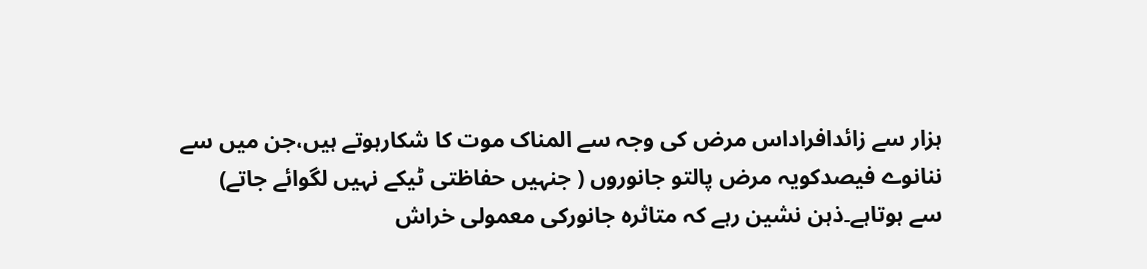ہزار سے زائدافراداس مرض کی وجہ سے المناک موت کا شکارہوتے ہیں،جن میں سے
ننانوے فیصدکویہ مرض پالتو جانوروں ( جنہیں حفاظتی ٹیکے نہیں لگوائے جاتے)
سے ہوتاہے۔ذہن نشین رہے کہ متاثرہ جانورکی معمولی خراش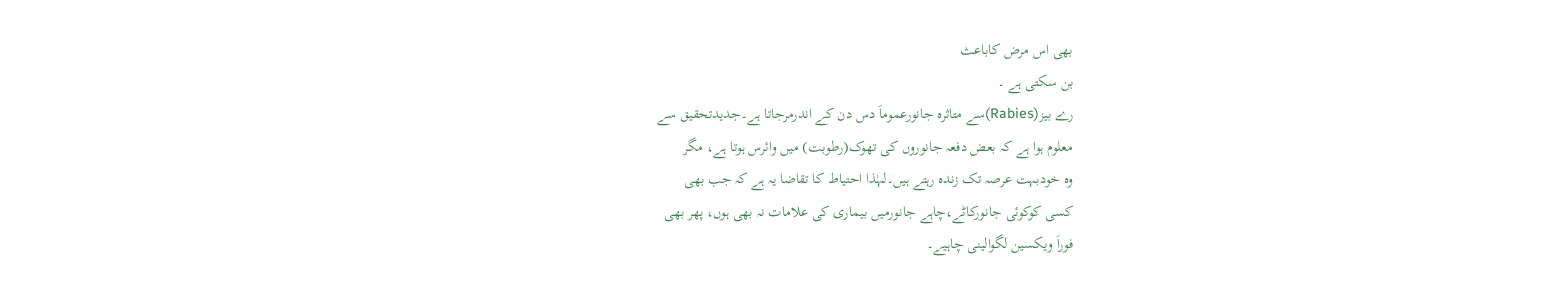بھی اس مرض کاباعث
بن سکتی ہے ۔
رے بیز(Rabies)سے متاثرہ جانورعموماَ دس دن کے اندرمرجاتا ہے۔جدیدتحقیق سے
معلوم ہوا ہے کہ بعض دفعہ جانوروں کی تھوک(رطوبت) میں وائرس ہوتا ہے، مگر
وہ خودبہت عرصہ تک زندہ رہتے ہیں۔لہٰذا احتیاط کا تقاضا یہ ہے کہ جب بھی
کسی کوکوئی جانورکاٹے،چاہے جانورمیں بیماری کی علامات نہ بھی ہوں، پھر بھی
فوراَ ویکسین لگوالینی چاہیے۔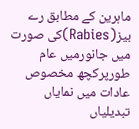ماہرین کے مطابق رے بیز(Rabies)کی صورت میں جانورمیں عام طورپرکچھ مخصوص
عادات میں نمایاں تبدیلیاں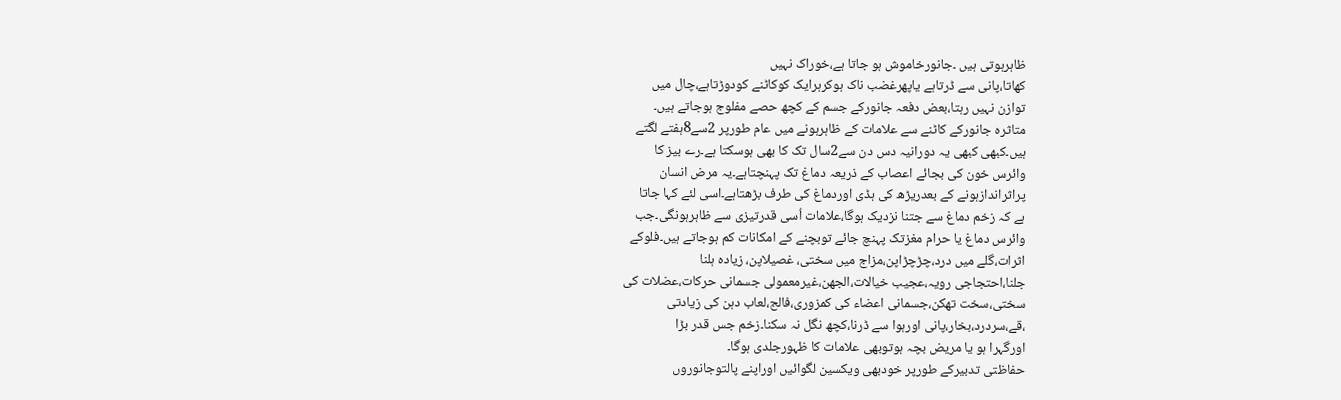ظاہرہوتی ہیں ۔جانورخاموش ہو جاتا ہے،خوراک نہیں
کھاتا،پانی سے ڈرتاہے یاپھرغضب ناک ہوکرہرایک کوکاٹنے کودوڑتاہے،چال میں
توازن نہیں رہتا،بعض دفعہ جانورکے جسم کے کچھ حصے مفلوج ہوجاتے ہیں۔
متاثرہ جانورکے کاٹنے سے علامات کے ظاہرہونے میں عام طورپر 2سے8ہفتے لگتے
ہیں۔کبھی کبھی یہ دورانیہ دس دن سے2سال تک کا بھی ہوسکتا ہے۔رے بیز کا
وائرس خون کی بجائے اعصاب کے ذریعہ دماغ تک پہنچتاہے۔یہ مرض انسان
پراثراندازہونے کے بعدریڑھ کی ہڈی اوردماغ کی طرف بڑھتاہے۔اسی لئے کہا جاتا
ہے کہ زخم دماغ سے جتنا نزدیک ہوگا،علامات اُسی قدرتیزی سے ظاہرہونگی۔جب
وائرس دماغ یا حرام مغزتک پہنچ جائے توبچنے کے امکانات کم ہوجاتے ہیں۔فلوکے
اثرات،گلے میں درد،چڑچڑاپن،مزاج میں سختی، غصیلاپن، زیادہ ہلنا
جلنا،احتجاجی رویہ،عجیب خیالات،الجھن،غیرمعمولی جسمانی حرکات،عضلات کی
سختی،سخت تھکن،جسمانی اعضاء کی کمزوری،فالج،لعاب دہن کی زیادتی
،قے،سردرد،بخار،پانی اورہوا سے ڈرنا،کچھ نگل نہ سکنا۔زخم جس قدر بڑا
اورگہرا ہو یا مریض بچہ ہوتوبھی علامات کا ظہورجلدی ہوگا۔
حفاظتی تدبیرکے طورپر خودبھی ویکسین لگوائیں اوراپنے پالتوجانوروں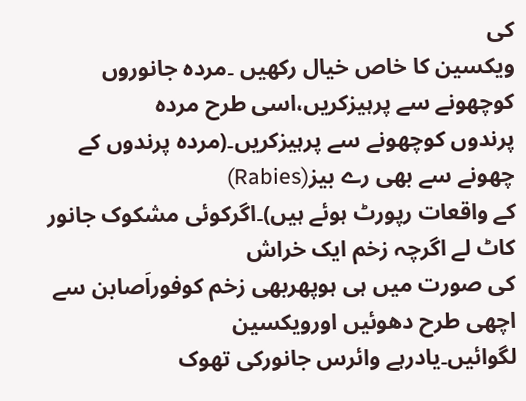کی
ویکسین کا خاص خیال رکھیں ۔مردہ جانوروں کوچھونے سے پرہیزکریں،اسی طرح مردہ
پرندوں کوچھونے سے پرہیزکریں۔(مردہ پرندوں کے چھونے سے بھی رے بیز(Rabies)
کے واقعات رپورٹ ہوئے ہیں)۔اگرکوئی مشکوک جانور کاٹ لے اگرچہ زخم ایک خراش
کی صورت میں ہی ہوپھربھی زخم کوفوراَصابن سے اچھی طرح دھوئیں اورویکسین
لگوائیں۔یادرہے وائرس جانورکی تھوک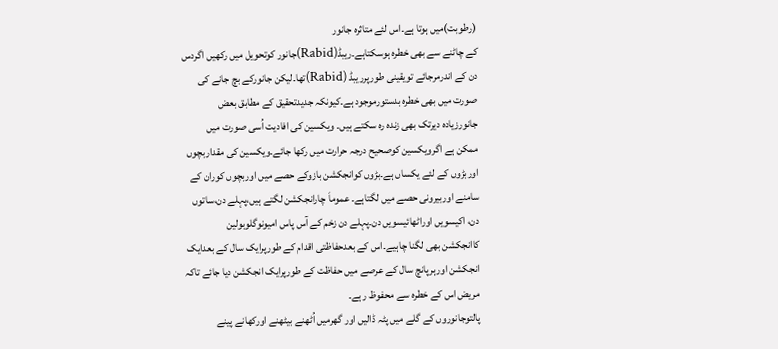(رطوبت)میں ہوتا ہے۔اس لئے متاثرہ جانور
کے چاٹنے سے بھی خطرہ ہوسکتاہے۔ریبڈ(Rabid)جانور کوتحویل میں رکھیں اگردس
دن کے اندرمرجائے تویقینی طورپرریبڈ (Rabid)تھا۔لیکن جانورکے بچ جانے کی
صورت میں بھی خطرہ بدستورموجود ہے۔کیونکہ جدیدتحقیق کے مطابق بعض
جانورزیادہ دیرتک بھی زندہ رہ سکتے ہیں۔ ویکسین کی افادیت اُسی صورت میں
ممکن ہے اگرویکسین کوصحیح درجہ حرارت میں رکھا جائے۔ویکسین کی مقداربچوں
اوربڑوں کے لئے یکساں ہے۔بڑوں کوانجکشن بازوکے حصے میں اوربچوں کوران کے
سامنے اوربیرونی حصے میں لگتاہے۔ عموماَ چارانجکشن لگتے ہیں،پہلے دن،ساتوں
دن، اکیسویں اوراٹھائیسویں دن۔پہلے دن زخم کے آس پاس امیونوگلوبولین
کاانجکشن بھی لگنا چاہیے۔اس کے بعدحفاظتی اقدام کے طورپرایک سال کے بعدایک
انجکشن اورہرپانچ سال کے عرصے میں حفاظت کے طورپرایک انجکشن دیا جائے تاکہ
مریض اس کے خطرہ سے محفوظ رہے۔
پالتوجانوروں کے گلے میں پٹہ ڈالیں اور گھرمیں اُٹھنے بیٹھنے اورکھانے پینے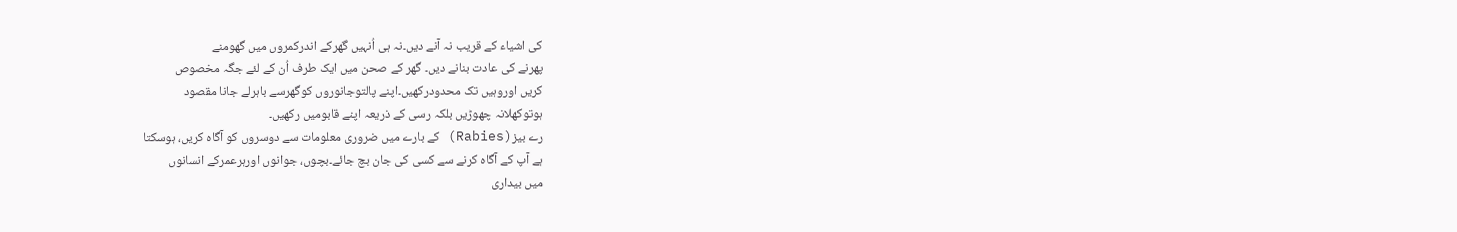کی اشیاء کے قریب نہ آنے دیں۔نہ ہی اُنہیں گھرکے اندرکمروں میں گھومنے
پھرنے کی عادت بنانے دیں۔ گھر کے صحن میں ایک طرف اُن کے لئے جگہ مخصوص
کریں اوروہیں تک محدودرکھیں۔اپنے پالتوجانوروں کوگھرسے باہرلے جانا مقصود
ہوتوکھلانہ چھوڑیں بلکہ رسی کے ذریعہ اپنے قابومیں رکھیں۔
رے بیز(Rabies) کے بارے میں ضروری معلومات سے دوسروں کو آگاہ کریں، ہوسکتا
ہے آپ کے آگاہ کرنے سے کسی کی جان بچ جائے۔بچوں، جوانوں اورہرعمرکے انسانوں
میں بیداری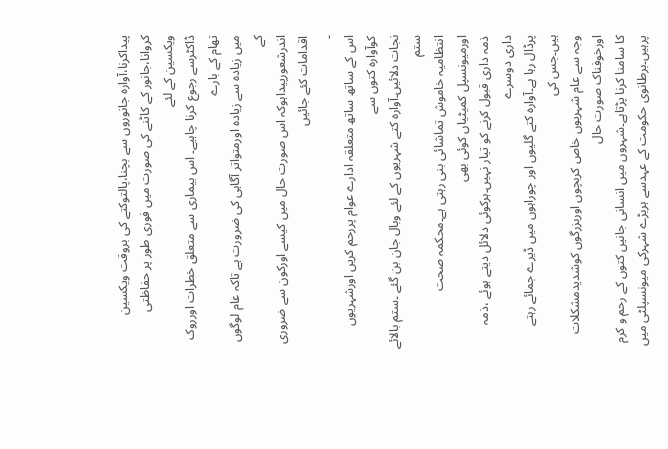پیداکرنا،آوارہ جانوروں سے بچنا،پالتوکتے کی بروقت ویکسین
کروانا،جانور کے کاٹنے کی صورت میں فوری طور پر حفاظتی ویکسین کے لئے
ڈاکٹرسے رجوع کرنا چاہیے۔ اس بیماری سے متعلق خطرات اورروک تھام کے بارے
میں زیادہ سے زیادہ اورمتواتر آگاہی کی ضرورت ہے تاکہ عام لوگوں کے
اندرشعورپیداہوکہ اس صورت حال میں کیسے اورکون سے ضروری اقدامات کئے جائیں
۔
اس کے ساتھ ساتھ متعلقہ ادارے عوام پررحم کریں اورشہریوں کوآوارہ کتوں سے
نجات دلائیں۔آوارہ کتے شہریوں کے لئے وبال جان بن گئے ۔ستم بالائے ستم
انتظامیہ خاموش تماشائی بنی رہتی ہے۔محکمہ صحت اورمیونسپل کمیٹیاں کوئی بھی
ذمہ داری قبول کرنے کو تیار نہیں۔ہرکوئی دلائل دیتے ہوئے ،ذمہ داری دوسرے
پرڈال رہا ہے۔آوارہ کتے گلیوں اور چوراہوں میں ڈیرے جمائے رہتے ہیں۔جس کی
وجہ سے عام شہریوں خاص کربچوں اوربزرگوں کوشدیدمشکلات اورخوفناک صورت حال
کا سامنا کرنا پڑتاہے۔شہروں میں انسانی جانیں کتوں کے رحم و کرم
پرہیں۔برطانوی حکومت کے عہدسے ہربڑے شہرکی میونسپلٹی میں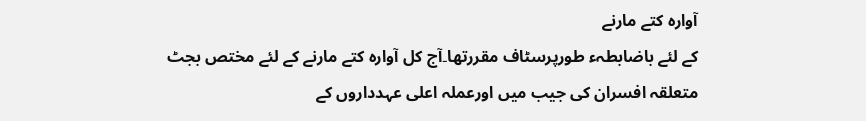آوارہ کتے مارنے
کے لئے باضابطہء طورپرسٹاف مقررتھا۔آج کل آوارہ کتے مارنے کے لئے مختص بجٹ
متعلقہ افسران کی جیب میں اورعملہ اعلی عہدداروں کے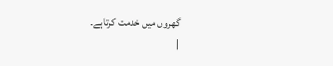گھروں میں خدمت کرتاہے۔
|